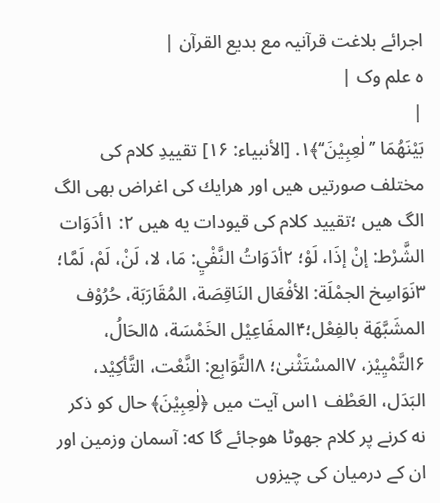اجرائے بلاغت قرآنیہ مع بدیع القرآن |
ہ علم وک |
|
بَیْنَهُمَا ’’لٰعِبِیْنَ‘‘﴾۱. [الأنبیاء: ۱۶] تقییدِ كلام كی مختلف صورتیں هیں اور هرایك كی اغراض بھی الگ الگ هیں ؛تقیید كلام كی قیودات یه هیں ۲: ۱أدَوَات الشَّرْط: إنْ إذَا، لَوْ؛ ۲أدَوَاتُ النَّفْيِ: مَا، لا، لَنْ، لَمْ، لَمَّا؛ ۳نَوَاسِخ الجمْلَة: الأفْعَال النَاقِصَة، المُقَارَبَة، حُرُوْف المشَبَّهَة بالفِعْل؛۴المفَاعِیْل الخَمْسَة، ۵الحَالُ، ۶التَّمْیِیْز، ۷المسْتَثْنیٰ؛ ۸التَّوَابِع: النَّعْت، التَّأكِیْد، البَدَل، العَطْف ۱اس آیت میں ﴿لٰعِبِیْنَ﴾ حال كو ذكر نه كرنے پر كلام جھوٹا هوجائے گا كه: آسمان وزمین اور ان كے درمیان كی چیزوں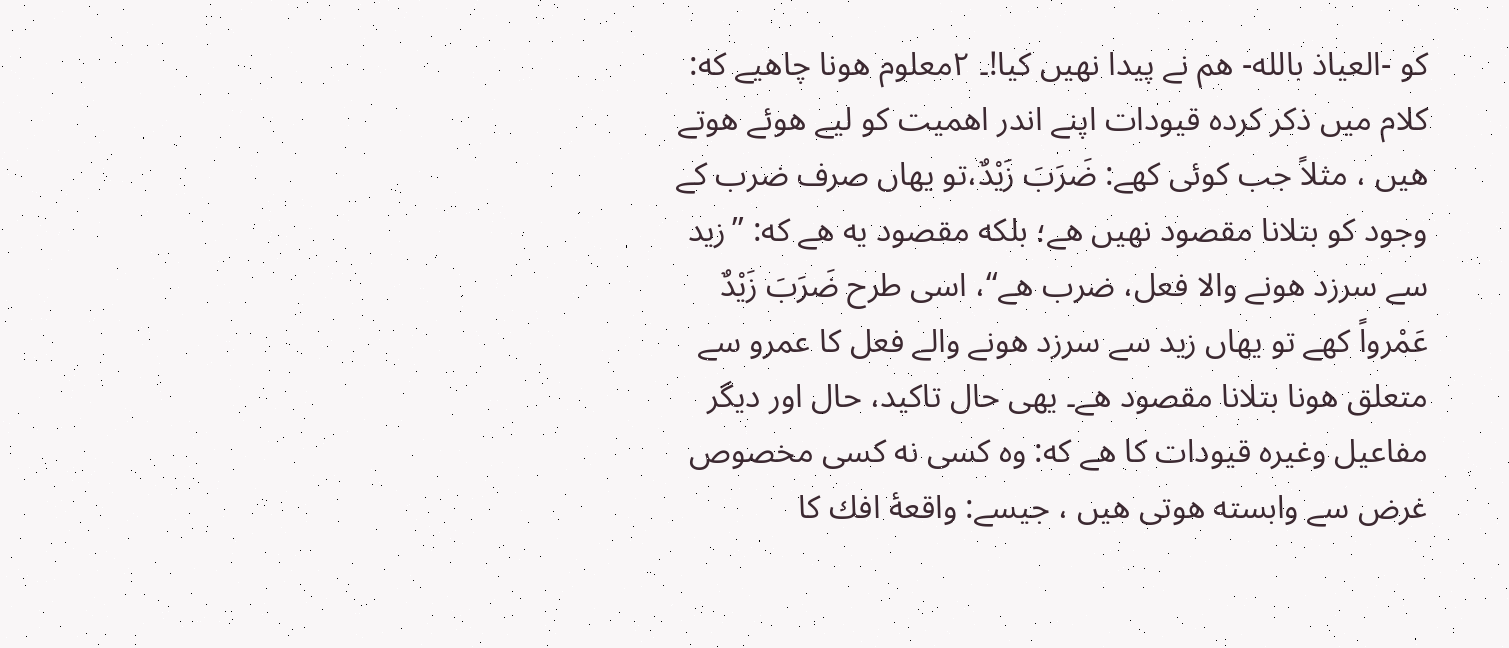كو -العیاذ بالله- هم نے پیدا نهیں كیا!۔ ۲معلوم هونا چاهیے كه: كلام میں ذكر كرده قیودات اپنے اندر اهمیت كو لیے هوئے هوتے هیں ، مثلاً جب كوئی كهے: ضَرَبَ زَیْدٌ،تو یهاں صرف ضرب كے وجود كو بتلانا مقصود نهیں هے؛ بلكه مقصود یه هے كه: ’’زید سے سرزد هونے والا فعل، ضرب هے‘‘، اسی طرح ضَرَبَ زَیْدٌ عَمْرواً كهے تو یهاں زید سے سرزد هونے والے فعل كا عمرو سے متعلق هونا بتلانا مقصود هے۔ یهی حال تاكید، حال اور دیگر مفاعیل وغیره قیودات كا هے كه: وه كسی نه كسی مخصوص غرض سے وابسته هوتی هیں ، جیسے: واقعهٔ افك كا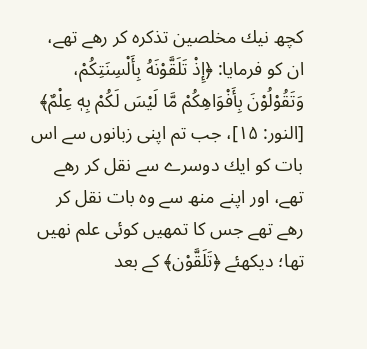كچھ نیك مخلصین تذكره كر رهے تھے، ان كو فرمایا: ﴿إِذْ تَلَقَّوْنَهُ بِأَلْسِنَتِكُمْ، وَتَقُوْلُوْنَ بِأَفْوَاهِكُمْ مَّا لَیْسَ لَكُمْ بِهٖ عِلْمٌ﴾ [النور: ۱۵]، جب تم اپنی زبانوں سے اس بات كو ایك دوسرے سے نقل كر رهے تھے، اور اپنے منھ سے وه بات نقل كر رهے تھے جس كا تمهیں كوئی علم نهیں تھا؛ دیكھئے ﴿تَلَقَّوْن﴾ كے بعد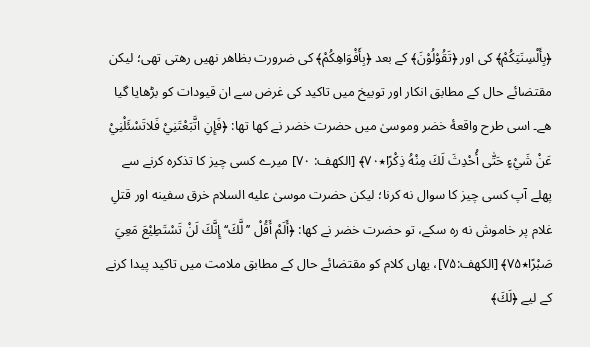﴿بِأَلْسِنَتِكُمْ﴾ كی اور ﴿تَقُوْلُوْنَ﴾ كے بعد ﴿بِأَفْوَاهِكُمْ﴾ كی ضرورت بظاهر نهیں رهتی تھی؛ لیكن مقتضائے حال كے مطابق انكار اور توبیخ میں تاكید كی غرض سے ان قیودات كو بڑھایا گیا هے۔ اسی طرح واقعهٔ خضر وموسیٰ میں حضرت خضر نے كها تھا: ﴿فَإِنِ اتَّبَعْتَنِيْ فَلاتَسْئَلْنِيْ عَنْ شَيْءٍ حَتّٰی أُحْدِثَ لَكَ مِنْهُ ذِكْرًا٭۷۰﴾ [الكھف: ۷۰] میرے كسی چیز كا تذكره كرنے سے پهلے آپ كسی چیز كا سوال نه كرنا؛ لیكن حضرت موسیٰ علیه السلام خرق سفینه اور قتلِ غلام پر خاموش نه ره سكے، تو حضرت خضر نے كها: ﴿أَلَمْ أَقُلْ ’’لَّكَ‘‘ إِنَّكَ لَنْ تَسْتَطِیْعَ مَعِيَ صَبْرًا٭۷۵﴾ [الكھف:۷۵]، یهاں كلام كو مقتضائے حال كے مطابق ملامت میں تاكید پیدا كرنے كے لیے ﴿لَكَ﴾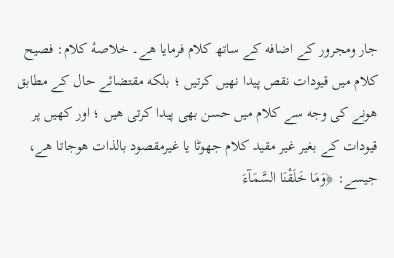جار ومجرور كے اضافه كے ساتھ كلام فرمایا هے۔ خلاصهٔ كلام: فصیح كلام میں قیودات نقص پیدا نهیں كرتیں ؛ بلكه مقتضائے حال كے مطابق هونے كی وجه سے كلام میں حسن بھی پیدا كرتی هیں ؛ اور كهیں پر قیودات كے بغیر غیر مقید كلام جھوٹا یا غیرمقصود بالذات هوجاتا هے، جیسے: ﴿وَمَا خَلَقْنَا السَّمَآءَ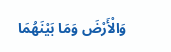وَالْأَرْضَ وَمَا بَیْنَهُمَا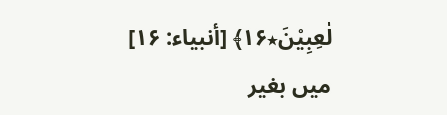لٰعِبِیْنَ٭۱۶﴾ [أنبیاء: ۱۶] میں بغیر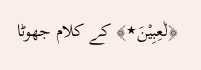﴿لٰعِبِیْنَ٭﴾ كے كلام جھوٹا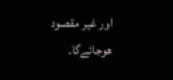اور غیر مقصود هوجائےگا۔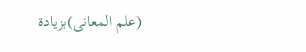(علم المعانی)بزیادة